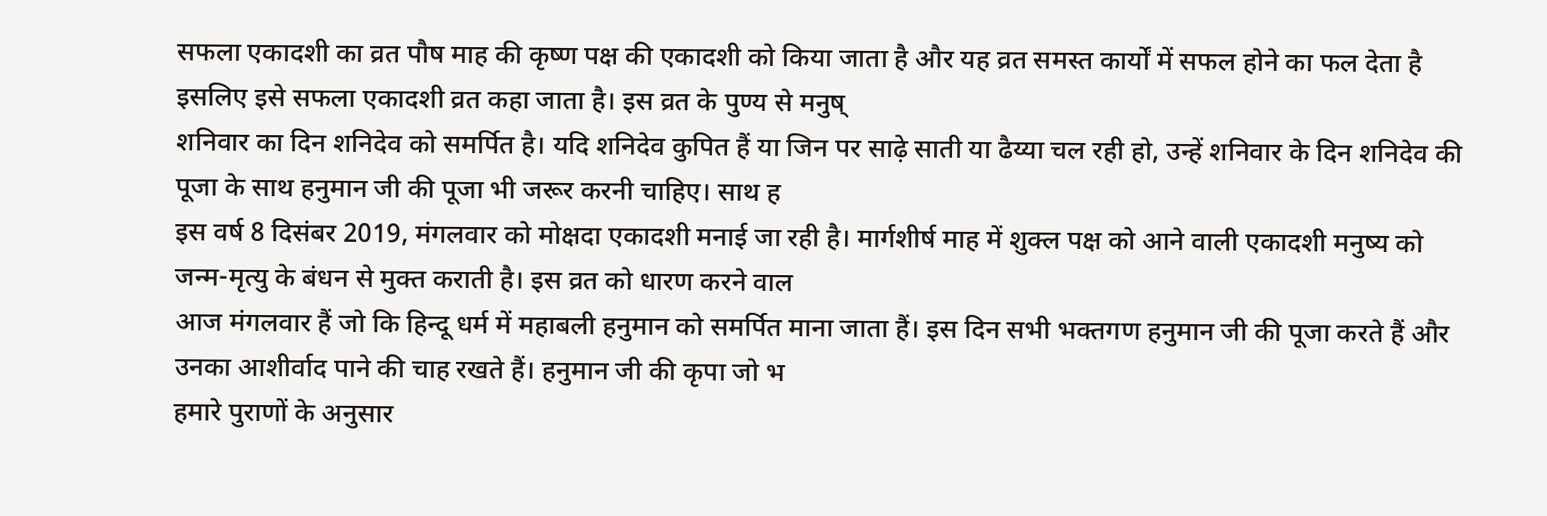सफला एकादशी का व्रत पौष माह की कृष्ण पक्ष की एकादशी को किया जाता है और यह व्रत समस्त कार्यों में सफल होने का फल देता है इसलिए इसे सफला एकादशी व्रत कहा जाता है। इस व्रत के पुण्य से मनुष्
शनिवार का दिन शनिदेव को समर्पित है। यदि शनिदेव कुपित हैं या जिन पर साढ़े साती या ढैय्या चल रही हो, उन्हें शनिवार के दिन शनिदेव की पूजा के साथ हनुमान जी की पूजा भी जरूर करनी चाहिए। साथ ह
इस वर्ष 8 दिसंबर 2019, मंगलवार को मोक्षदा एकादशी मनाई जा रही है। मार्गशीर्ष माह में शुक्ल पक्ष को आने वाली एकादशी मनुष्य को जन्म-मृत्यु के बंधन से मुक्त कराती है। इस व्रत को धारण करने वाल
आज मंगलवार हैं जो कि हिन्दू धर्म में महाबली हनुमान को समर्पित माना जाता हैं। इस दिन सभी भक्तगण हनुमान जी की पूजा करते हैं और उनका आशीर्वाद पाने की चाह रखते हैं। हनुमान जी की कृपा जो भ
हमारे पुराणों के अनुसार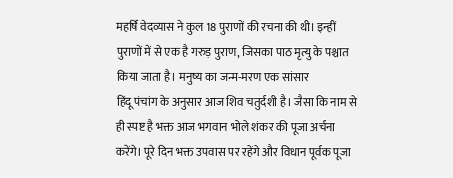महर्षि वेदव्यास ने कुल 18 पुराणों की रचना की थी। इन्हीं पुराणों में से एक है गरुड़ पुराण, जिसका पाठ मृत्यु के पश्चात किया जाता है। मनुष्य का जन्म-मरण एक सांसार
हिंदू पंचांग के अनुसार आज शिव चतुर्दशी है। जैसा कि नाम से ही स्पष्ट है भक्त आज भगवान भोले शंकर की पूजा अर्चना करेंगे। पूरे दिन भक्त उपवास पर रहेंगे और विधान पूर्वक पूजा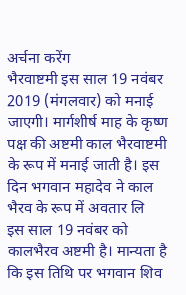अर्चना करेंग
भैरवाष्टमी इस साल 19 नवंबर 2019 (मंगलवार) को मनाई जाएगी। मार्गशीर्ष माह के कृष्ण पक्ष की अष्टमी काल भैरवाष्टमी के रूप में मनाई जाती है। इस दिन भगवान महादेव ने काल भैरव के रूप में अवतार लि
इस साल 19 नवंबर को कालभैरव अष्टमी है। मान्यता है कि इस तिथि पर भगवान शिव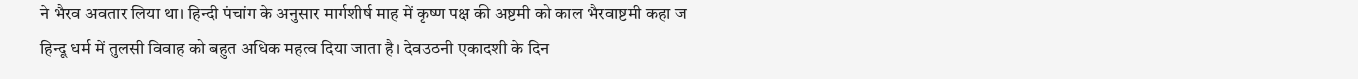ने भैरव अवतार लिया था। हिन्दी पंचांग के अनुसार मार्गशीर्ष माह में कृष्ण पक्ष की अष्टमी को काल भैरवाष्टमी कहा ज
हिन्दू धर्म में तुलसी विवाह को बहुत अधिक महत्व दिया जाता है। देवउठनी एकादशी के दिन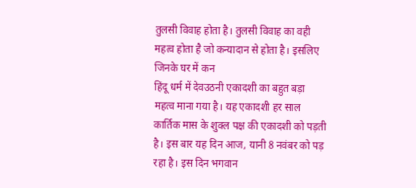तुलसी विवाह होता है। तुलसी विवाह का वही महत्व होता है जो कन्यादान से होता है। इसलिए जिनके घर में कन
हिंदू धर्म में देवउठनी एकादशी का बहुत बड़ा महत्व माना गया है। यह एकादशी हर साल कार्तिक मास के शुक्ल पक्ष की एकादशी को पड़ती है। इस बार यह दिन आज, यानी 8 नवंबर को पड़ रहा है। इस दिन भगवान